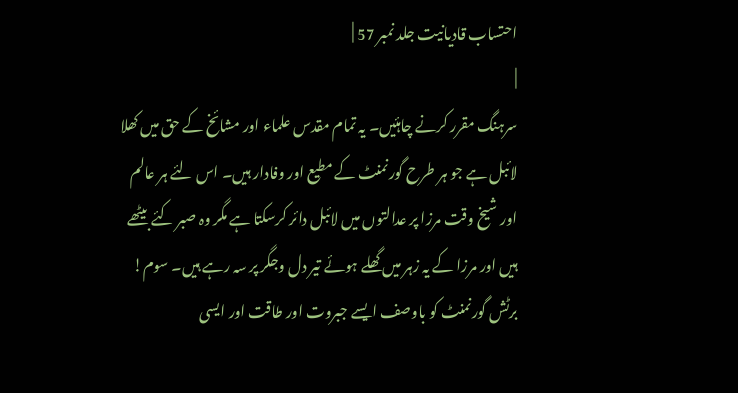احتساب قادیانیت جلد نمبر 57 |
|
سرہنگ مقرر کرنے چاہئیں۔ یہ تمام مقدس علماء اور مشائخ کے حق میں کھلا لائبل ہے جو ہر طرح گورنمنٹ کے مطیع اور وفادار ہیں۔ اس لئے ہر عالم اور شیخ وقت مرزا پر عدالتوں میں لائبل دائر کرسکتا ہے مگر وہ صبر کئے بیٹھے ہیں اور مرزا کے یہ زہر میں گھلے ہوئے تیر دل وجگر پر سہ رہے ہیں۔ سوم! برٹش گورنمنٹ کو باوصف ایسے جبروت اور طاقت اور ایسی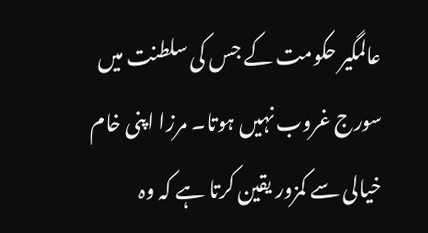عالمگیر حکومت کے جس کی سلطنت میں سورج غروب نہیں ہوتا۔ مرزا اپنی خام خیالی سے کمزور یقین کرتا ہے کہ وہ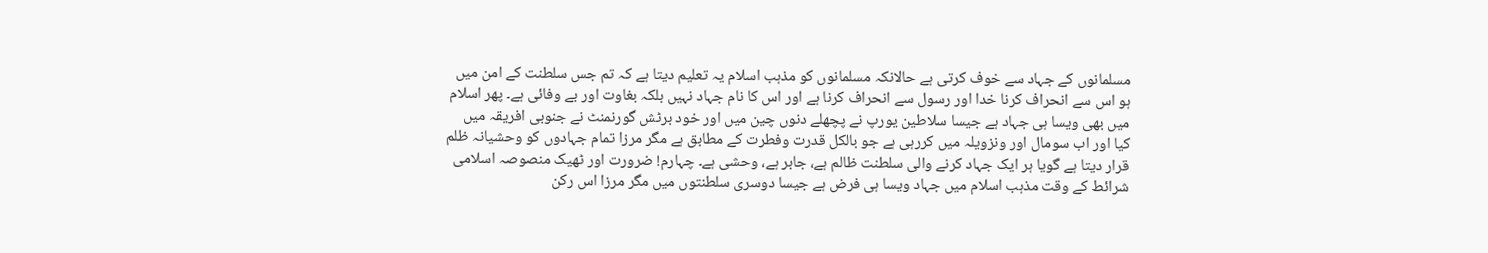مسلمانوں کے جہاد سے خوف کرتی ہے حالانکہ مسلمانوں کو مذہب اسلام یہ تعلیم دیتا ہے کہ تم جس سلطنت کے امن میں ہو اس سے انحراف کرنا خدا اور رسول سے انحراف کرنا ہے اور اس کا نام جہاد نہیں بلکہ بغاوت اور بے وفائی ہے۔ پھر اسلام میں بھی ویسا ہی جہاد ہے جیسا سلاطین یورپ نے پچھلے دنوں چین میں اور خود برٹش گورنمنٹ نے جنوبی افریقہ میں کیا اور اب سومال اور ونزویلہ میں کررہی ہے جو بالکل قدرت وفطرت کے مطابق ہے مگر مرزا تمام جہادوں کو وحشیانہ ظلم قرار دیتا ہے گویا ہر ایک جہاد کرنے والی سلطنت ظالم ہے، جابر ہے، وحشی ہے۔ چہارم! ضرورت اور ٹھیک منصوصہ اسلامی شرائط کے وقت مذہب اسلام میں جہاد ویسا ہی فرض ہے جیسا دوسری سلطنتوں میں مگر مرزا اس رکن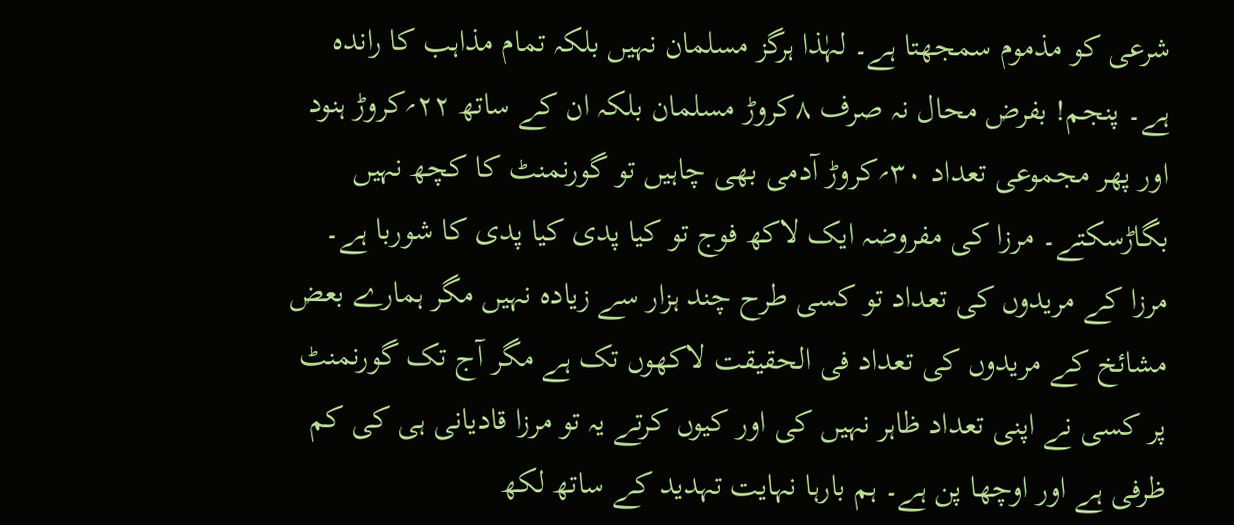شرعی کو مذموم سمجھتا ہے۔ لہٰذا ہرگز مسلمان نہیں بلکہ تمام مذاہب کا راندہ ہے۔ پنجم! بفرض محال نہ صرف ۸کروڑ مسلمان بلکہ ان کے ساتھ ۲۲؍کروڑ ہنود اور پھر مجموعی تعداد ۳۰؍کروڑ آدمی بھی چاہیں تو گورنمنٹ کا کچھ نہیں بگاڑسکتے۔ مرزا کی مفروضہ ایک لاکھ فوج تو کیا پدی کیا پدی کا شوربا ہے۔ مرزا کے مریدوں کی تعداد تو کسی طرح چند ہزار سے زیادہ نہیں مگر ہمارے بعض مشائخ کے مریدوں کی تعداد فی الحقیقت لاکھوں تک ہے مگر آج تک گورنمنٹ پر کسی نے اپنی تعداد ظاہر نہیں کی اور کیوں کرتے یہ تو مرزا قادیانی ہی کی کم ظرفی ہے اور اوچھا پن ہے۔ ہم بارہا نہایت تہدید کے ساتھ لکھ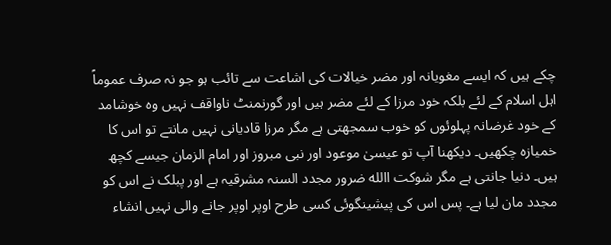چکے ہیں کہ ایسے مغویانہ اور مضر خیالات کی اشاعت سے تائب ہو جو نہ صرف عموماً اہل اسلام کے لئے بلکہ خود مرزا کے لئے مضر ہیں اور گورنمنٹ ناواقف نہیں وہ خوشامد کے خود غرضانہ پہلوئوں کو خوب سمجھتی ہے مگر مرزا قادیانی نہیں مانتے تو اس کا خمیازہ چکھیں۔ دیکھنا آپ تو عیسیٰ موعود اور نبی مبروز اور امام الزمان جیسے کچھ ہیں۔ دنیا جانتی ہے مگر شوکت االله ضرور مجدد السنہ مشرقیہ ہے اور پبلک نے اس کو مجدد مان لیا ہے۔ پس اس کی پیشینگوئی کسی طرح اوپر اوپر جانے والی نہیں انشاء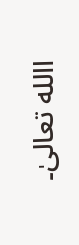االله تعالیٰ۔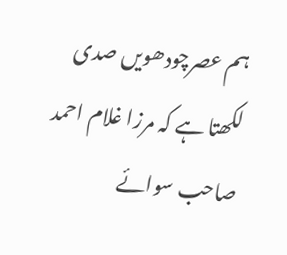ہم عصرچودھویں صدی لکھتا ہے کہ مرزا غلام احمد صاحب سوائے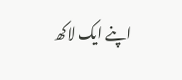اپنے ایک لاکھ